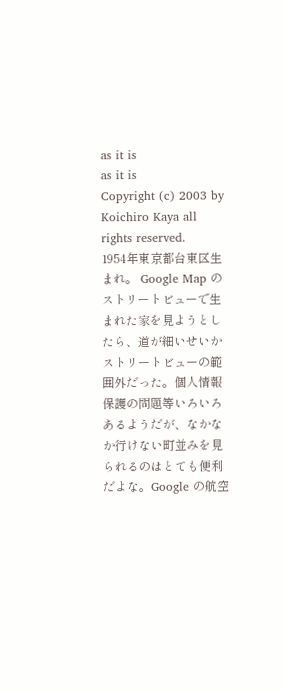as it is
as it is
Copyright (c) 2003 by Koichiro Kaya all rights reserved.
1954年東京都台東区生まれ。 Google Map のストリートビューで生まれた家を見ようとしたら、道が細いせいかストリートビューの範囲外だった。個人情報保護の問題等いろいろあるようだが、なかなか行けない町並みを見られるのはとても便利だよな。Google の航空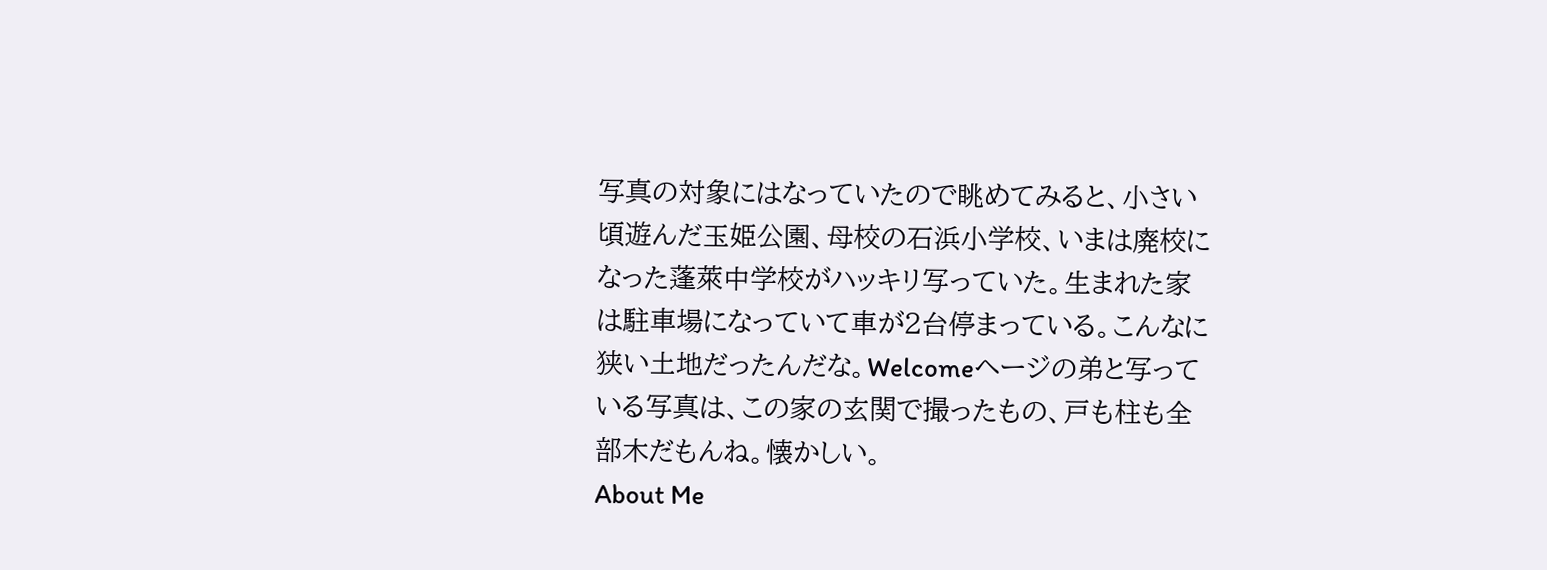写真の対象にはなっていたので眺めてみると、小さい頃遊んだ玉姫公園、母校の石浜小学校、いまは廃校になった蓬萊中学校がハッキリ写っていた。生まれた家は駐車場になっていて車が2台停まっている。こんなに狭い土地だったんだな。Welcomeヘージの弟と写っている写真は、この家の玄関で撮ったもの、戸も柱も全部木だもんね。懐かしい。
About Me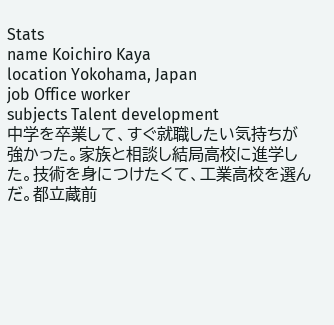Stats
name Koichiro Kaya
location Yokohama, Japan
job Office worker
subjects Talent development
中学を卒業して、すぐ就職したい気持ちが強かった。家族と相談し結局高校に進学した。技術を身につけたくて、工業高校を選んだ。都立蔵前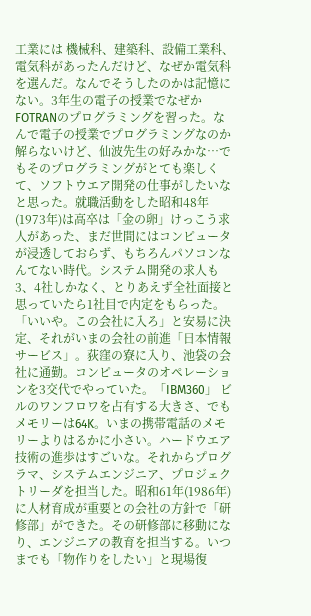工業には 機械科、建築科、設備工業科、電気科があったんだけど、なぜか電気科を選んだ。なんでそうしたのかは記憶にない。3年生の電子の授業でなぜかFOTRANのプログラミングを習った。なんで電子の授業でプログラミングなのか解らないけど、仙波先生の好みかな…でもそのプログラミングがとても楽しくて、ソフトウエア開発の仕事がしたいなと思った。就職活動をした昭和48年(1973年)は高卒は「金の卵」けっこう求人があった、まだ世間にはコンピュータが浸透しておらず、もちろんパソコンなんてない時代。システム開発の求人も3、4社しかなく、とりあえず全社面接と思っていたら1社目で内定をもらった。「いいや。この会社に入ろ」と安易に決定、それがいまの会社の前進「日本情報サービス」。荻窪の寮に入り、池袋の会社に通勤。コンピュータのオペレーションを3交代でやっていた。「IBM360」 ビルのワンフロワを占有する大きさ、でもメモリーは64K。いまの携帯電話のメモリーよりはるかに小さい。ハードウエア技術の進歩はすごいな。それからプログラマ、システムエンジニア、プロジェクトリーダを担当した。昭和61年(1986年)に人材育成が重要との会社の方針で「研修部」ができた。その研修部に移動になり、エンジニアの教育を担当する。いつまでも「物作りをしたい」と現場復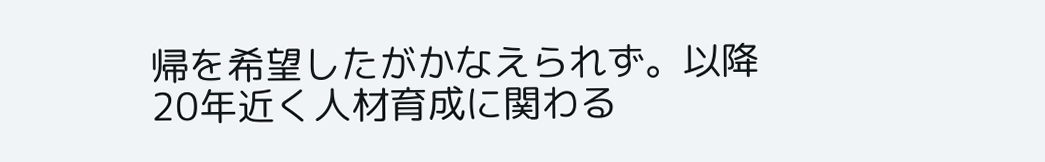帰を希望したがかなえられず。以降20年近く人材育成に関わる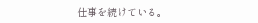仕事を続けている。